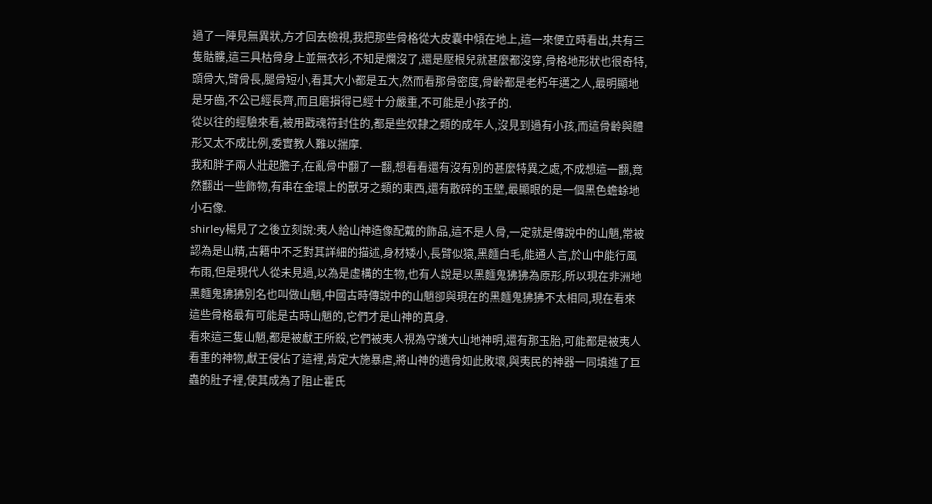過了一陣見無異狀,方才回去檢視,我把那些骨格從大皮囊中傾在地上,這一來便立時看出,共有三隻骷髏,這三具枯骨身上並無衣衫,不知是爛沒了,還是壓根兒就甚麼都沒穿,骨格地形狀也很奇特,頭骨大,臂骨長,腿骨短小,看其大小都是五大,然而看那骨密度,骨齡都是老朽年邁之人,最明顯地是牙齒,不公已經長齊,而且磨損得已經十分嚴重,不可能是小孩子的.
從以往的經驗來看,被用戳魂符封住的,都是些奴隸之類的成年人,沒見到過有小孩,而這骨齡與體形又太不成比例,委實教人難以揣摩.
我和胖子兩人壯起膽子,在亂骨中翻了一翻,想看看還有沒有別的甚麼特異之處,不成想這一翻,竟然翻出一些飾物,有串在金環上的獸牙之類的東西,還有散碎的玉壁,最顯眼的是一個黑色蟾蜍地小石像.
shirley楊見了之後立刻說:夷人給山神造像配戴的飾品,這不是人骨,一定就是傳說中的山魈,常被認為是山精,古籍中不乏對其詳細的描述,身材矮小,長臂似猿,黑麵白毛,能通人言,於山中能行風布雨,但是現代人從未見過,以為是虛構的生物,也有人說是以黑麵鬼狒狒為原形,所以現在非洲地黑麵鬼狒狒別名也叫做山魈,中國古時傳說中的山魈卻與現在的黑麵鬼狒狒不太相同,現在看來這些骨格最有可能是古時山魈的,它們才是山神的真身.
看來這三隻山魈,都是被獻王所殺,它們被夷人視為守護大山地神明,還有那玉胎,可能都是被夷人看重的神物,獻王侵佔了這裡,肯定大施暴虐,將山神的遺骨如此敗壞,與夷民的神器一同填進了巨蟲的肚子裡,使其成為了阻止霍氏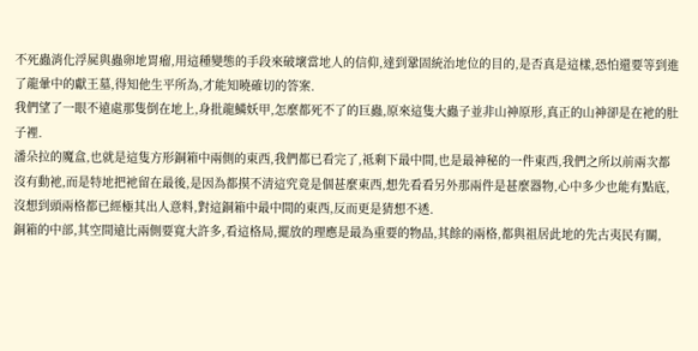不死蟲消化浮屍與蟲卵地胃瘤,用這種變態的手段來破壞當地人的信仰,達到鞏固統治地位的目的,是否真是這樣,恐怕還要等到進了龍暈中的獻王墓,得知他生平所為,才能知曉確切的答案.
我們望了一眼不遠處那隻倒在地上,身批龍鱗妖甲,怎麼都死不了的巨蟲,原來這隻大蟲子並非山神原形,真正的山神卻是在衪的肚子裡.
潘朵拉的魔盒,也就是這隻方形銅箱中兩側的東西,我們都已看完了,祗剩下最中間,也是最神秘的一件東西,我們之所以前兩次都沒有動衪,而是特地把衪留在最後,是因為都摸不清這究竟是個甚麼東西,想先看看另外那兩件是甚麼器物,心中多少也能有點底,沒想到頭兩格都已經極其出人意料,對這銅箱中最中間的東西,反而更是猜想不透.
銅箱的中部,其空間遠比兩側要寬大許多,看這格局,擺放的理應是最為重要的物品,其餘的兩格,都與祖居此地的先古夷民有關,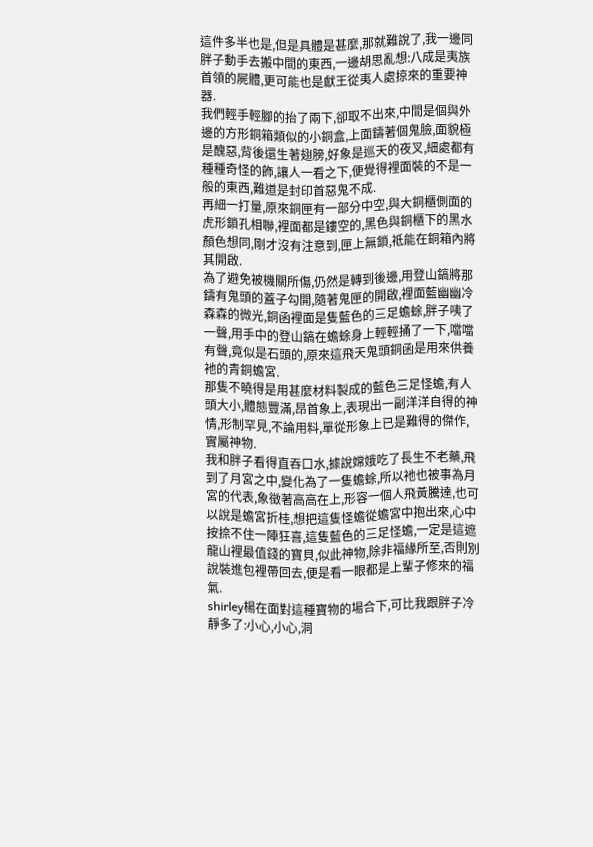這件多半也是,但是具體是甚麼,那就難說了,我一邊同胖子動手去搬中間的東西,一邊胡思亂想:八成是夷族首領的屍體,更可能也是獻王從夷人處掠來的重要神器.
我們輕手輕腳的抬了兩下,卻取不出來,中間是個與外邊的方形銅箱類似的小銅盒,上面鑄著個鬼臉,面貌極是醜惡,背後還生著翅膀,好象是巡天的夜叉,細處都有種種奇怪的飾,讓人一看之下,便覺得裡面裝的不是一般的東西,難道是封印首惡鬼不成.
再細一打量,原來銅匣有一部分中空,與大銅櫃側面的虎形鎖孔相聯,裡面都是鏤空的,黑色與銅櫃下的黑水顏色想同,剛才沒有注意到,匣上無鎖,祗能在銅箱內將其開啟.
為了避免被機關所傷,仍然是轉到後邊,用登山鎬將那鑄有鬼頭的蓋子勾開,隨著鬼匣的開啟,裡面藍幽幽冷森森的微光,銅函裡面是隻藍色的三足蟾蜍,胖子咦了一聲,用手中的登山鎬在蟾蜍身上輕輕捅了一下,噹噹有聲,竟似是石頭的,原來這飛天鬼頭銅函是用來供養衪的青銅蟾宮.
那隻不曉得是用甚麼材料製成的藍色三足怪蟾,有人頭大小,體態豐滿,昂首象上,表現出一副洋洋自得的神情,形制罕見,不論用料,單從形象上已是難得的傑作,實屬神物.
我和胖子看得直吞口水,據說嫦娥吃了長生不老藥,飛到了月宮之中,變化為了一隻蟾蜍,所以衪也被事為月宮的代表,象徵著高高在上,形容一個人飛黃騰達,也可以說是蟾宮折桂,想把這隻怪蟾從蟾宮中抱出來,心中按捺不住一陣狂喜,這隻藍色的三足怪蟾,一定是這遮龍山裡最值錢的寶貝,似此神物,除非福緣所至,否則別說裝進包裡帶回去,便是看一眼都是上輩子修來的福氣.
shirley楊在面對這種寶物的場合下,可比我跟胖子冷靜多了:小心,小心,洞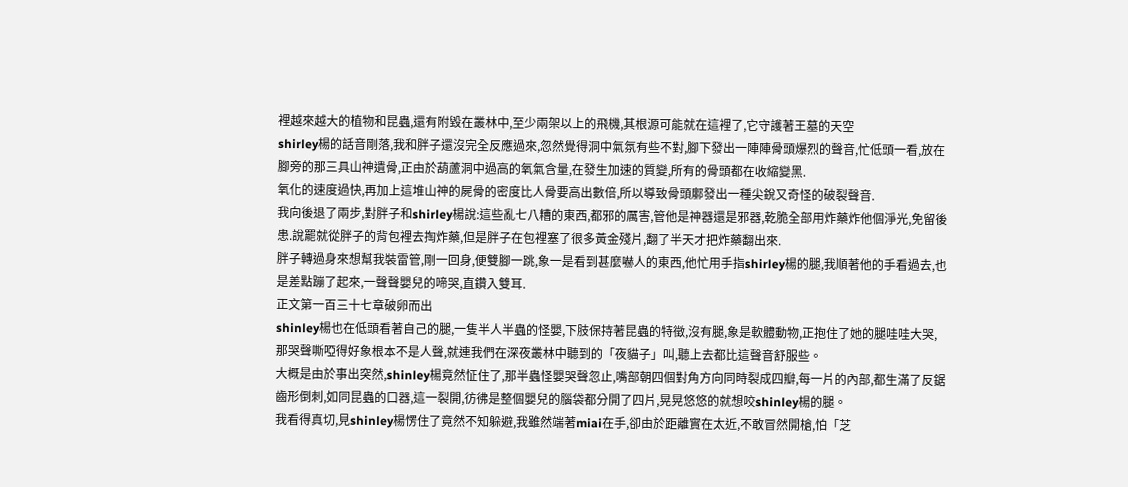裡越來越大的植物和昆蟲,還有附毀在叢林中,至少兩架以上的飛機,其根源可能就在這裡了,它守護著王墓的天空
shirley楊的話音剛落,我和胖子還沒完全反應過來,忽然覺得洞中氣氛有些不對,腳下發出一陣陣骨頭爆烈的聲音,忙低頭一看,放在腳旁的那三具山神遺骨,正由於葫蘆洞中過高的氧氣含量,在發生加速的質變,所有的骨頭都在收縮變黑.
氧化的速度過快,再加上這堆山神的屍骨的密度比人骨要高出數倍,所以導致骨頭鄽發出一種尖銳又奇怪的破裂聲音.
我向後退了兩步,對胖子和shirley楊說:這些亂七八糟的東西,都邪的厲害,管他是神器還是邪器,乾脆全部用炸藥炸他個淨光,免留後患.說罷就從胖子的背包裡去掏炸藥,但是胖子在包裡塞了很多黃金殘片,翻了半天才把炸藥翻出來.
胖子轉過身來想幫我裝雷管,剛一回身,便雙腳一跳,象一是看到甚麼嚇人的東西,他忙用手指shirley楊的腿,我順著他的手看過去,也是差點蹦了起來,一聲聲嬰兒的啼哭,直鑽入雙耳.
正文第一百三十七章破卵而出
shinley楊也在低頭看著自己的腿,一隻半人半蟲的怪嬰,下肢保持著昆蟲的特徵,沒有腿,象是軟體動物,正抱住了她的腿哇哇大哭,那哭聲嘶啞得好象根本不是人聲,就連我們在深夜叢林中聽到的「夜貓子」叫,聽上去都比這聲音舒服些。
大概是由於事出突然,shinley楊竟然怔住了,那半蟲怪嬰哭聲忽止,嘴部朝四個對角方向同時裂成四瓣,每一片的內部,都生滿了反鋸齒形倒刺,如同昆蟲的口器,這一裂開,彷彿是整個嬰兒的腦袋都分開了四片,晃晃悠悠的就想咬shinley楊的腿。
我看得真切,見shinley楊愣住了竟然不知躲避,我雖然端著miai在手,卻由於距離實在太近,不敢冒然開槍,怕「芝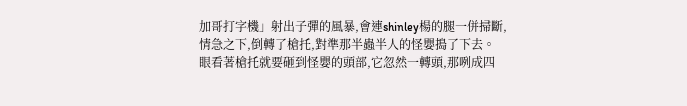加哥打字機」射出子彈的風暴,會連shinley楊的腿一併掃斷,情急之下,倒轉了槍托,對準那半蟲半人的怪嬰搗了下去。
眼看著槍托就要砸到怪嬰的頭部,它忽然一轉頭,那咧成四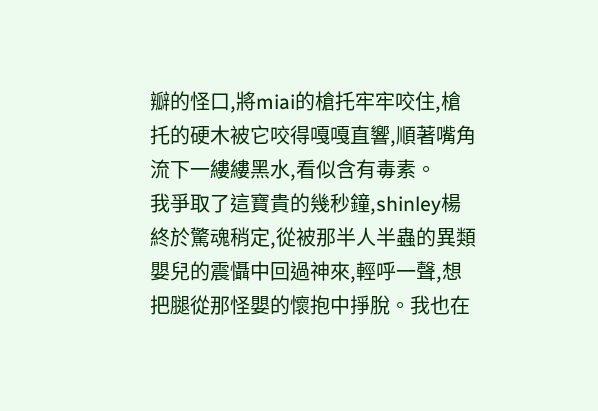瓣的怪口,將miai的槍托牢牢咬住,槍托的硬木被它咬得嘎嘎直響,順著嘴角流下一縷縷黑水,看似含有毒素。
我爭取了這寶貴的幾秒鐘,shinley楊終於驚魂稍定,從被那半人半蟲的異類嬰兒的震懾中回過神來,輕呼一聲,想把腿從那怪嬰的懷抱中掙脫。我也在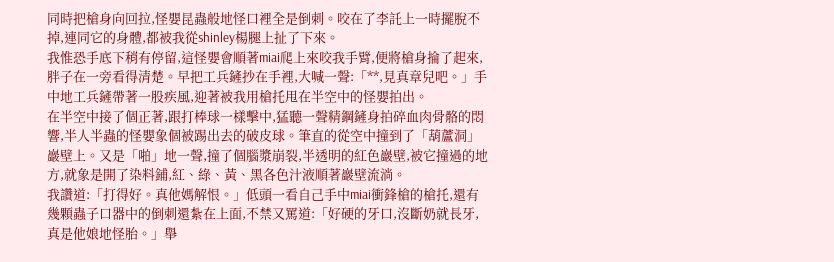同時把槍身向回拉,怪嬰昆蟲般地怪口裡全是倒刺。咬在了李託上一時擺脫不掉,連同它的身體,都被我從shinley楊腿上扯了下來。
我惟恐手底下稍有停留,這怪嬰會順著miai爬上來咬我手臂,便將槍身掄了起來,胖子在一旁看得清楚。早把工兵鏟抄在手裡,大喊一聲:「**,見真章兒吧。」手中地工兵鏟帶著一股疾風,迎著被我用槍托甩在半空中的怪嬰拍出。
在半空中接了個正著,跟打棒球一樣擊中,猛聽一聲精鋼鏟身拍碎血肉骨骼的悶響,半人半蟲的怪嬰象個被踢出去的破皮球。筆直的從空中撞到了「葫蘆洞」巖壁上。又是「啪」地一聲,撞了個腦漿崩裂,半透明的紅色巖壁,被它撞過的地方,就象是開了染料鋪,紅、綠、黃、黑各色汁液順著巖壁流淌。
我讚道:「打得好。真他媽解恨。」低頭一看自己手中miai衝鋒槍的槍托,還有幾顆蟲子口器中的倒刺還紮在上面,不禁又罵道:「好硬的牙口,沒斷奶就長牙,真是他娘地怪胎。」舉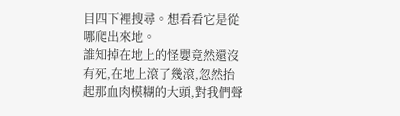目四下裡搜尋。想看看它是從哪爬出來地。
誰知掉在地上的怪嬰竟然還沒有死,在地上滾了幾滾,忽然抬起那血肉模糊的大頭,對我們聲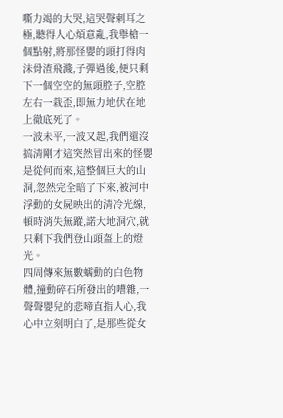嘶力竭的大哭,這哭聲刺耳之極,聽得人心煩意亂,我舉槍一個點射,將那怪嬰的頭打得肉沫骨渣飛濺,子彈過後,便只剩下一個空空的無頭腔子,空腔左右一栽歪,即無力地伏在地上徹底死了。
一波未平,一波又起,我們還沒搞清剛才這突然冒出來的怪嬰是從何而來,這整個巨大的山洞,忽然完全暗了下來,被河中浮動的女屍映出的清冷光線,頓時消失無蹤,諾大地洞穴,就只剩下我們登山頭盔上的燈光。
四周傳來無數蠕動的白色物體,撞動碎石所發出的嘈雜,一聲聲嬰兒的悲啼直指人心,我心中立刻明白了,是那些從女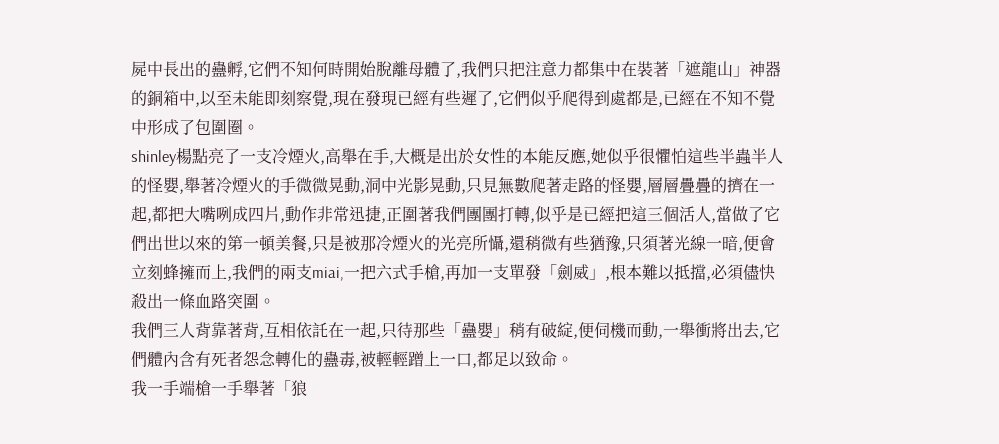屍中長出的蠱孵,它們不知何時開始脫離母體了,我們只把注意力都集中在裝著「遮龍山」神器的銅箱中,以至未能即刻察覺,現在發現已經有些遲了,它們似乎爬得到處都是,已經在不知不覺中形成了包圍圈。
shinley楊點亮了一支冷煙火,高舉在手,大概是出於女性的本能反應,她似乎很懼怕這些半蟲半人的怪嬰,舉著冷煙火的手微微晃動,洞中光影晃動,只見無數爬著走路的怪嬰,層層疊疊的擠在一起,都把大嘴咧成四片,動作非常迅捷,正圍著我們團團打轉,似乎是已經把這三個活人,當做了它們出世以來的第一頓美餐,只是被那冷煙火的光亮所懾,還稍微有些猶豫,只須著光線一暗,便會立刻蜂擁而上,我們的兩支miai,一把六式手槍,再加一支單發「劍威」,根本難以抵擋,必須儘快殺出一條血路突圍。
我們三人背靠著背,互相依託在一起,只待那些「蠱嬰」稍有破綻,便伺機而動,一舉衝將出去,它們體內含有死者怨念轉化的蠱毒,被輕輕蹭上一口,都足以致命。
我一手端槍一手舉著「狼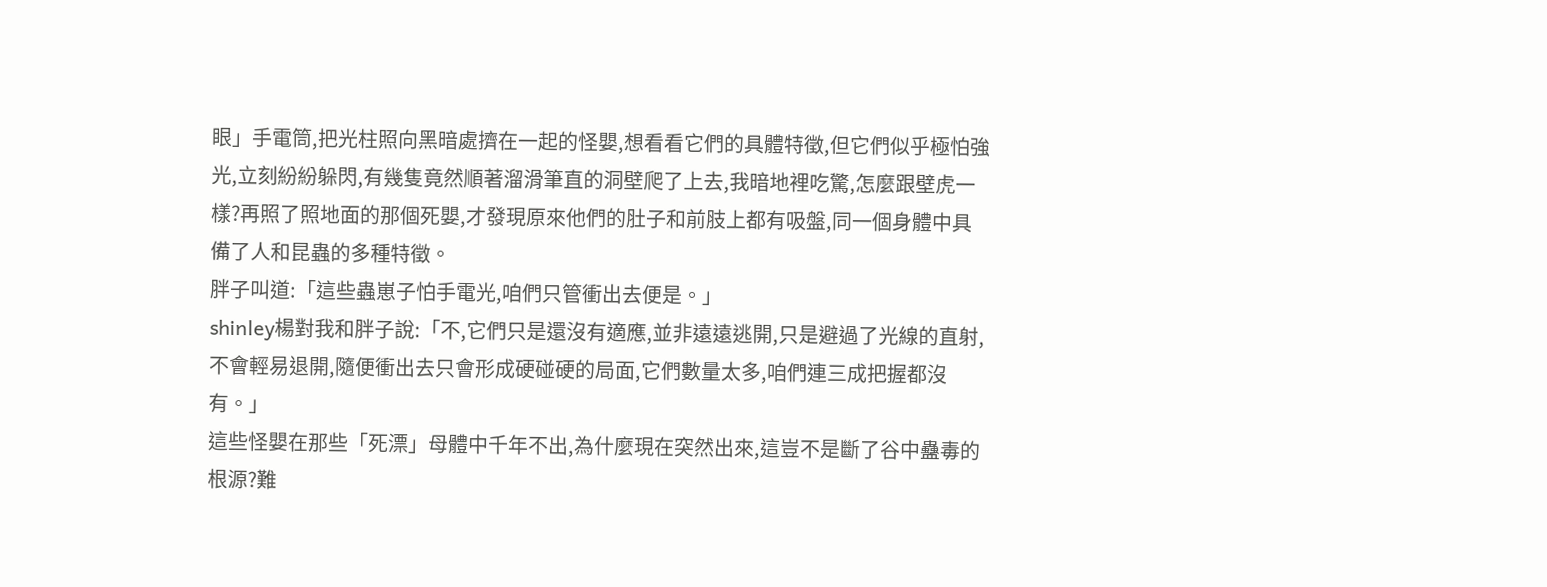眼」手電筒,把光柱照向黑暗處擠在一起的怪嬰,想看看它們的具體特徵,但它們似乎極怕強光,立刻紛紛躲閃,有幾隻竟然順著溜滑筆直的洞壁爬了上去,我暗地裡吃驚,怎麼跟壁虎一樣?再照了照地面的那個死嬰,才發現原來他們的肚子和前肢上都有吸盤,同一個身體中具備了人和昆蟲的多種特徵。
胖子叫道:「這些蟲崽子怕手電光,咱們只管衝出去便是。」
shinley楊對我和胖子說:「不,它們只是還沒有適應,並非遠遠逃開,只是避過了光線的直射,不會輕易退開,隨便衝出去只會形成硬碰硬的局面,它們數量太多,咱們連三成把握都沒有。」
這些怪嬰在那些「死漂」母體中千年不出,為什麼現在突然出來,這豈不是斷了谷中蠱毒的根源?難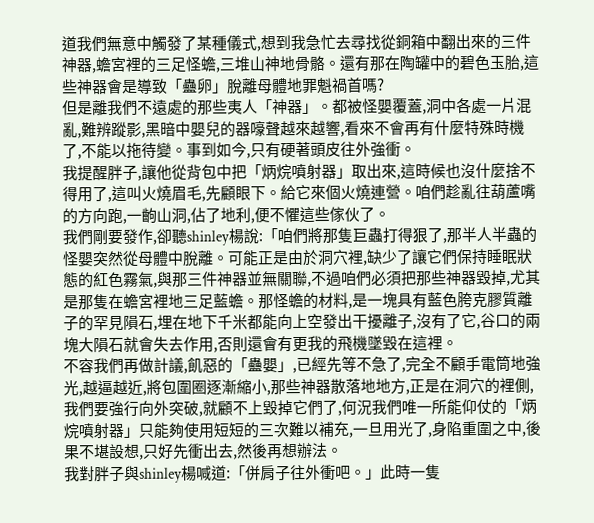道我們無意中觸發了某種儀式,想到我急忙去尋找從銅箱中翻出來的三件神器,蟾宮裡的三足怪蟾,三堆山神地骨骼。還有那在陶罐中的碧色玉胎,這些神器會是導致「蠱卵」脫離母體地罪魁禍首嗎?
但是離我們不遠處的那些夷人「神器」。都被怪嬰覆蓋,洞中各處一片混亂,難辨蹤影,黑暗中嬰兒的器嚎聲越來越響,看來不會再有什麼特殊時機了,不能以拖待變。事到如今,只有硬著頭皮往外強衝。
我提醒胖子,讓他從背包中把「炳烷噴射器」取出來,這時候也沒什麼捨不得用了,這叫火燒眉毛,先顧眼下。給它來個火燒連營。咱們趁亂往葫蘆嘴的方向跑,一齣山洞,佔了地利,便不懼這些傢伙了。
我們剛要發作,卻聽shinley楊說:「咱們將那隻巨蟲打得狠了,那半人半蟲的怪嬰突然從母體中脫離。可能正是由於洞穴裡,缺少了讓它們保持睡眠狀態的紅色霧氣,與那三件神器並無關聯,不過咱們必須把那些神器毀掉,尤其是那隻在蟾宮裡地三足藍蟾。那怪蟾的材料,是一塊具有藍色胯克膠質離子的罕見隕石,埋在地下千米都能向上空發出干擾離子,沒有了它,谷口的兩塊大隕石就會失去作用,否則還會有更我的飛機墜毀在這裡。
不容我們再做計議,飢惡的「蠱嬰」,已經先等不急了,完全不顧手電筒地強光,越逼越近,將包圍圈逐漸縮小,那些神器散落地地方,正是在洞穴的裡側,我們要強行向外突破,就顧不上毀掉它們了,何況我們唯一所能仰仗的「炳烷噴射器」只能夠使用短短的三次難以補充,一旦用光了,身陷重圍之中,後果不堪設想,只好先衝出去,然後再想辦法。
我對胖子與shinley楊喊道:「併肩子往外衝吧。」此時一隻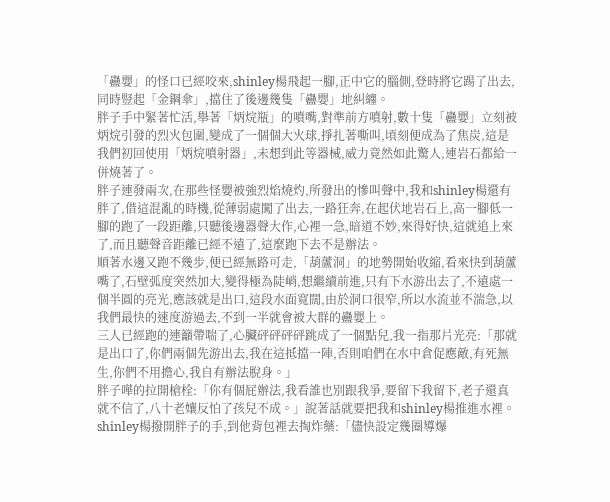「蠱嬰」的怪口已經咬來,shinley楊飛起一腳,正中它的腦側,登時將它踢了出去,同時豎起「金鋼傘」,擋住了後邊幾隻「蠱嬰」地糾纏。
胖子手中緊著忙活,舉著「炳烷瓶」的噴嘴,對準前方噴射,數十隻「蠱嬰」立刻被炳烷引發的烈火包圍,變成了一個個大火球,掙扎著嘶叫,頃刻便成為了焦炭,這是我們初回使用「炳烷噴射器」,未想到此等器械,威力竟然如此驚人,連岩石都給一併燒著了。
胖子連發兩次,在那些怪嬰被強烈焰燒灼,所發出的慘叫聲中,我和shinley楊還有胖了,借這混亂的時機,從薄弱處闖了出去,一路狂奔,在起伏地岩石上,高一腳低一腳的跑了一段距離,只聽後邊器聲大作,心裡一急,暗道不妙,來得好快,這就追上來了,而且聽聲音距離已經不遠了,這麼跑下去不是辦法。
順著水邊又跑不幾步,便已經無路可走,「葫蘆洞」的地勢開始收縮,看來快到葫蘆嘴了,石壁弧度突然加大,變得極為陡峭,想繼續前進,只有下水游出去了,不遠處一個半圓的亮光,應該就是出口,這段水面寬闊,由於洞口很窄,所以水流並不湍急,以我們最快的速度游過去,不到一半就會被大群的蠱嬰上。
三人已經跑的連籲帶喘了,心臟砰砰砰砰跳成了一個點兒,我一指那片光亮:「那就是出口了,你們兩個先游出去,我在這抵擋一陣,否則咱們在水中倉促應敵,有死無生,你們不用擔心,我自有辦法脫身。」
胖子嘩的拉開槍栓:「你有個屁辦法,我看誰也別跟我爭,要留下我留下,老子還真就不信了,八十老孃反怕了孩兒不成。」說著話就要把我和shinley楊推進水裡。
shinley楊撥開胖子的手,到他背包裡去掏炸藥:「儘快設定幾圈導爆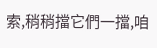索,稍稍擋它們一擋,咱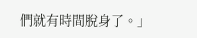們就有時間脫身了。」